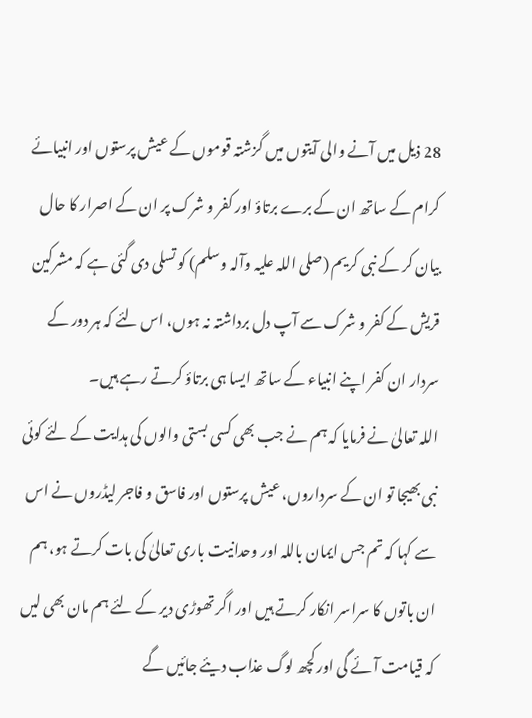28 ذیل میں آنے والی آیتوں میں گزشتہ قوموں کے عیش پرستوں اور انبیائے کرام کے ساتھ ان کے برے برتاؤ اور کفر و شرک پر ان کے اصرار کا حال بیان کر کے نبی کریم (صلی اللہ علیہ وآلہ وسلم) کو تسلی دی گئی ہے کہ مشرکین قریش کے کفر و شرک سے آپ دل برداشتہ نہ ہوں، اس لئے کہ ہر دور کے سردار ان کفر اپنے انبیاء کے ساتھ ایسا ہی برتاؤ کرتے رہے ہیں۔
اللہ تعالیٰ نے فرمایا کہ ہم نے جب بھی کسی بستی والوں کی ہدایت کے لئے کوئی نبی بھیجا تو ان کے سرداروں، عیش پرستوں اور فاسق و فاجر لیڈروں نے اس سے کہا کہ تم جس ایمان باللہ اور وحدانیت باری تعالیٰ کی بات کرتے ہو، ہم ان باتوں کا سراسر انکار کرتے ہیں اور اگر تھوڑی دیر کے لئے ہم مان بھی لیں کہ قیامت آئے گی اور کچھ لوگ عذاب دیئے جائیں گے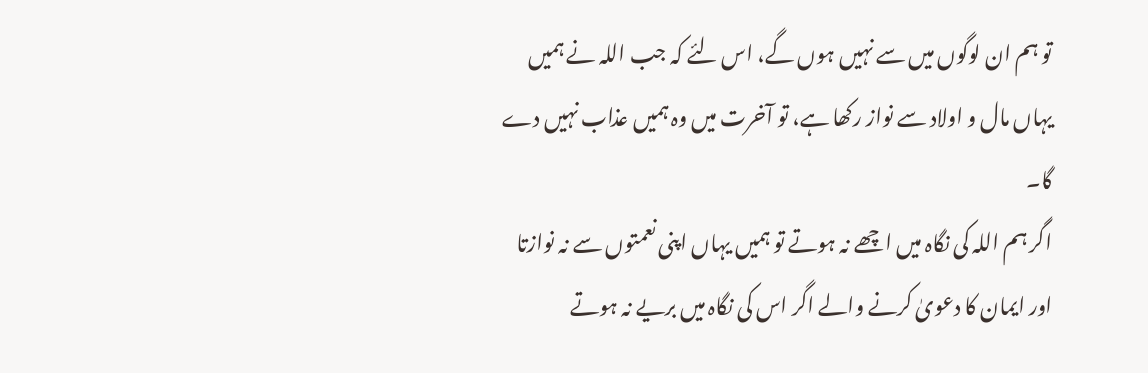تو ہم ان لوگوں میں سے نہیں ہوں گے، اس لئے کہ جب اللہ نے ہمیں یہاں مال و اولاد سے نواز رکھا ہے، تو آخرت میں وہ ہمیں عذاب نہیں دے گا۔
اگر ہم اللہ کی نگاہ میں اچھے نہ ہوتے تو ہمیں یہاں اپنی نعمتوں سے نہ نوازتا اور ایمان کا دعویٰ کرنے والے اگر اس کی نگاہ میں بریے نہ ہوتے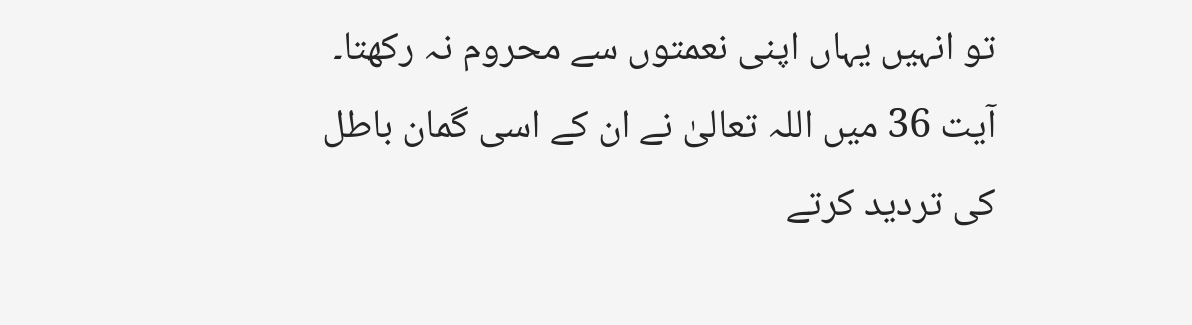تو انہیں یہاں اپنی نعمتوں سے محروم نہ رکھتا۔
آیت 36 میں اللہ تعالیٰ نے ان کے اسی گمان باطل کی تردید کرتے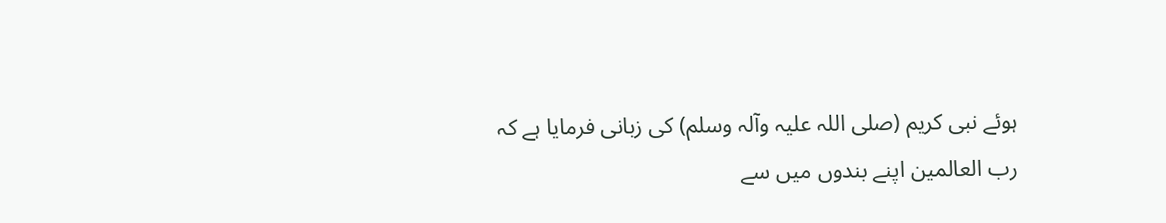ہوئے نبی کریم (صلی اللہ علیہ وآلہ وسلم) کی زبانی فرمایا ہے کہ رب العالمین اپنے بندوں میں سے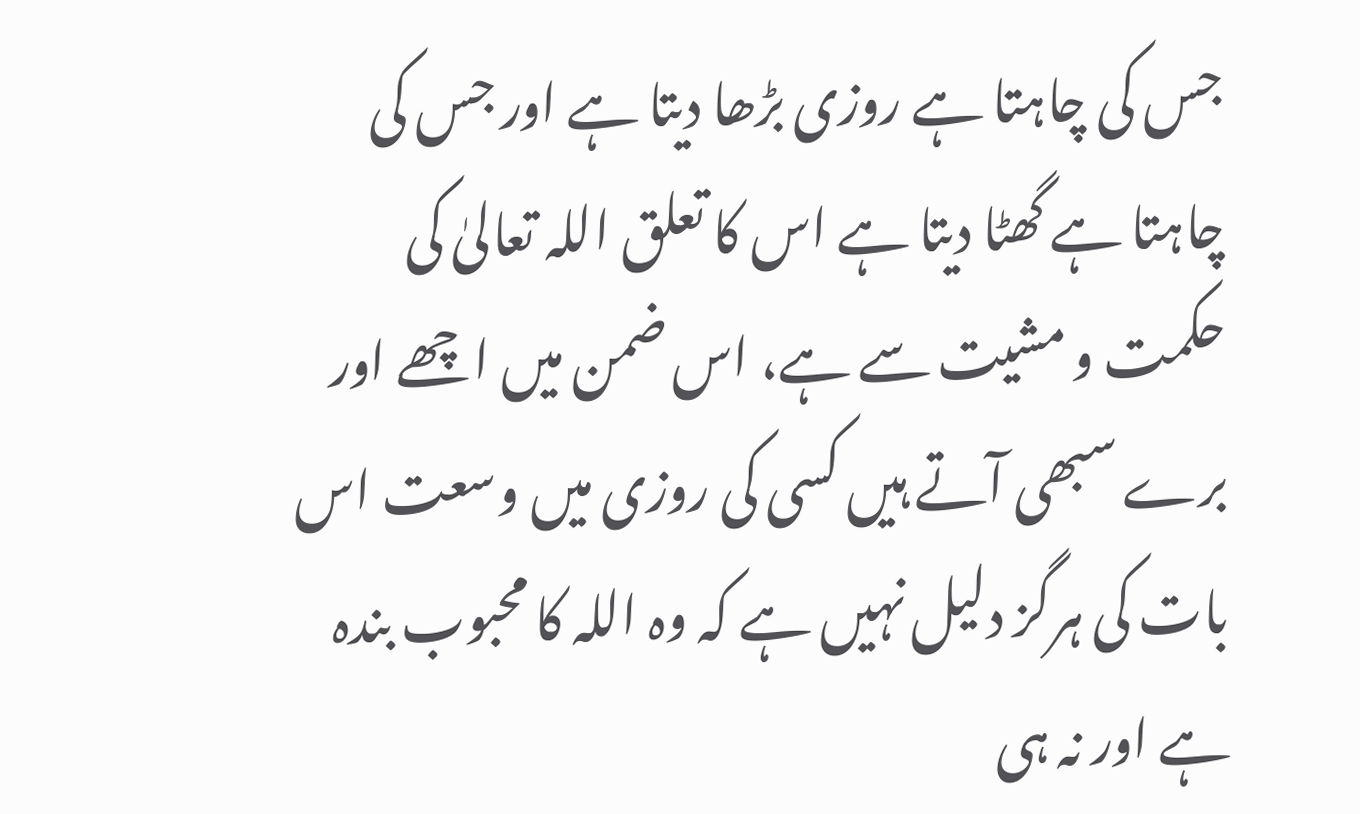جس کی چاہتا ہے روزی بڑھا دیتا ہے اور جس کی چاہتا ہے گھٹا دیتا ہے اس کا تعلق اللہ تعالیٰ کی حکمت و مشیت سے ہے، اس ضمن میں اچھے اور برے سبھی آتے ہیں کسی کی روزی میں وسعت اس بات کی ہرگز دلیل نہیں ہے کہ وہ اللہ کا محبوب بندہ ہے اور نہ ہی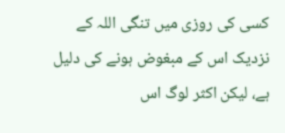کسی کی روزی میں تنگی اللہ کے نزدیک اس کے مبغوض ہونے کی دلیل ہے، لیکن اکثر لوگ اس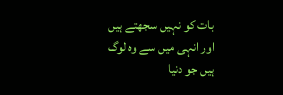بات کو نہیں سجھتے ہیں اور انہی میں سے وہ لوگ ہیں جو دنیا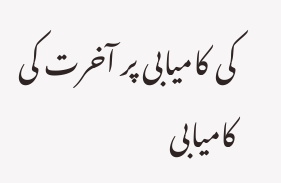کی کامیابی پر آخرت کی کامیابی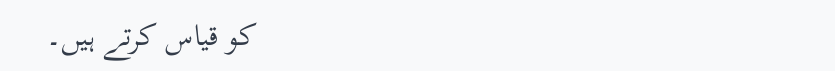کو قیاس کرتے ہیں۔